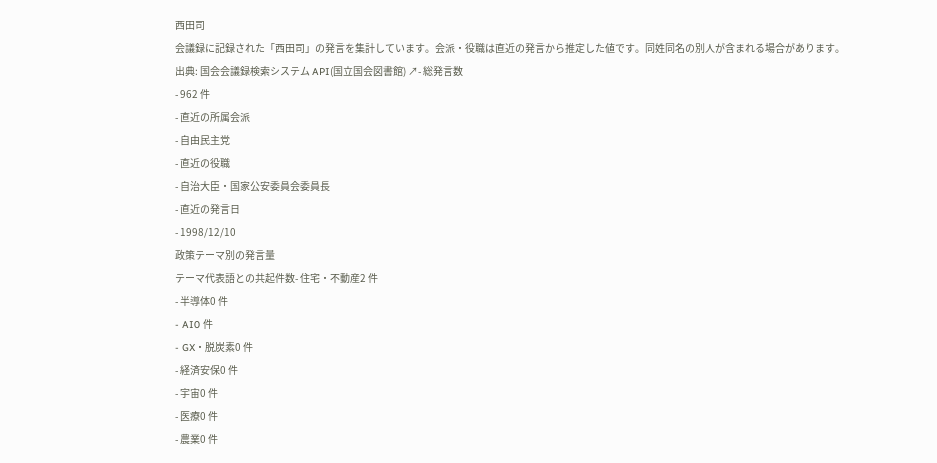西田司
会議録に記録された「西田司」の発言を集計しています。会派・役職は直近の発言から推定した値です。同姓同名の別人が含まれる場合があります。
出典: 国会会議録検索システム API(国立国会図書館) ↗- 総発言数
- 962 件
- 直近の所属会派
- 自由民主党
- 直近の役職
- 自治大臣・国家公安委員会委員長
- 直近の発言日
- 1998/12/10
政策テーマ別の発言量
テーマ代表語との共起件数- 住宅・不動産2 件
- 半導体0 件
- AI0 件
- GX・脱炭素0 件
- 経済安保0 件
- 宇宙0 件
- 医療0 件
- 農業0 件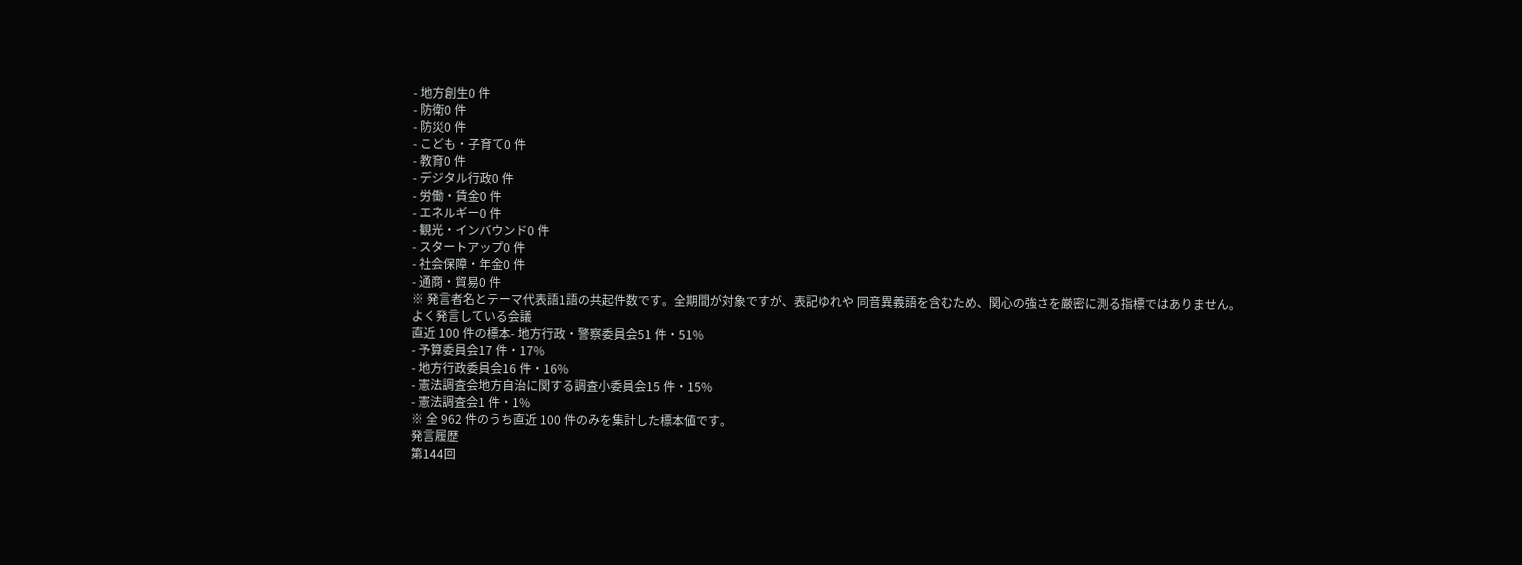- 地方創生0 件
- 防衛0 件
- 防災0 件
- こども・子育て0 件
- 教育0 件
- デジタル行政0 件
- 労働・賃金0 件
- エネルギー0 件
- 観光・インバウンド0 件
- スタートアップ0 件
- 社会保障・年金0 件
- 通商・貿易0 件
※ 発言者名とテーマ代表語1語の共起件数です。全期間が対象ですが、表記ゆれや 同音異義語を含むため、関心の強さを厳密に測る指標ではありません。
よく発言している会議
直近 100 件の標本- 地方行政・警察委員会51 件・51%
- 予算委員会17 件・17%
- 地方行政委員会16 件・16%
- 憲法調査会地方自治に関する調査小委員会15 件・15%
- 憲法調査会1 件・1%
※ 全 962 件のうち直近 100 件のみを集計した標本値です。
発言履歴
第144回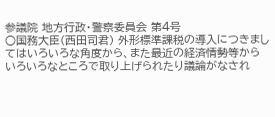参議院 地方行政・警察委員会 第4号
○国務大臣(西田司君) 外形標準課税の導入につきましてはいろいろな角度から、また最近の経済情勢等からいろいろなところで取り上げられたり議論がなされ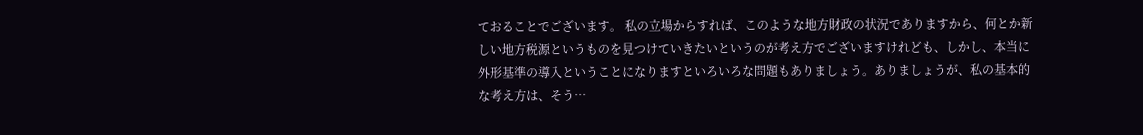ておることでございます。 私の立場からすれば、このような地方財政の状況でありますから、何とか新しい地方税源というものを見つけていきたいというのが考え方でございますけれども、しかし、本当に外形基準の導入ということになりますといろいろな問題もありましょう。ありましょうが、私の基本的な考え方は、そう…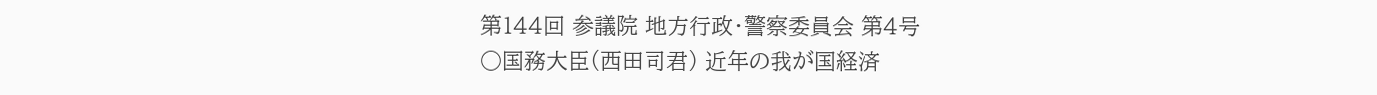第144回 参議院 地方行政・警察委員会 第4号
○国務大臣(西田司君) 近年の我が国経済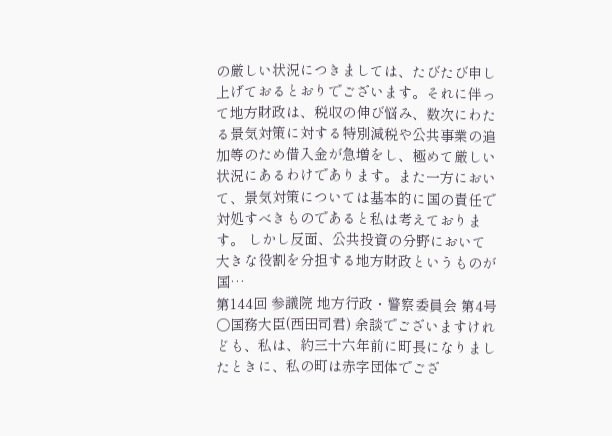の厳しい状況につきましては、たびたび申し上げておるとおりでございます。それに伴って地方財政は、税収の伸び悩み、数次にわたる景気対策に対する特別減税や公共事業の追加等のため借入金が急増をし、極めて厳しい状況にあるわけであります。また一方において、景気対策については基本的に国の責任で対処すべきものであると私は考えております。 しかし反面、公共投資の分野において大きな役割を分担する地方財政というものが国…
第144回 参議院 地方行政・警察委員会 第4号
○国務大臣(西田司君) 余談でございますけれども、私は、約三十六年前に町長になりましたときに、私の町は赤字団体でござ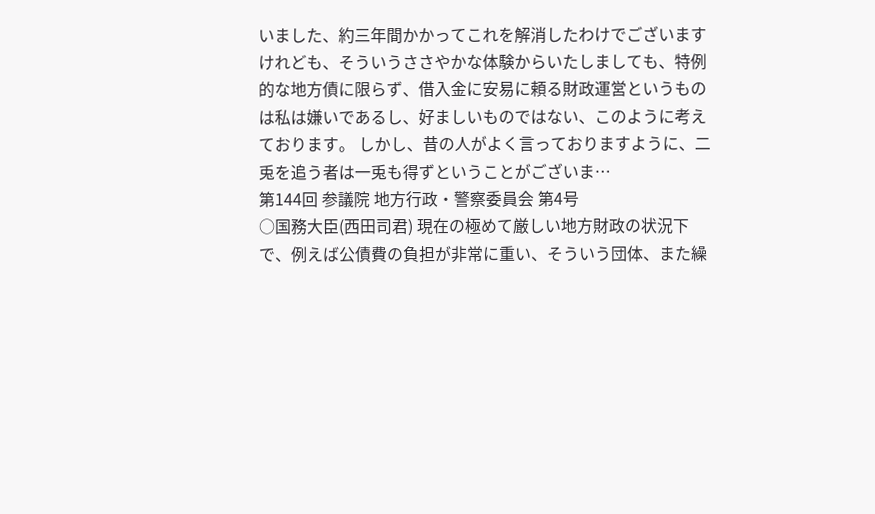いました、約三年間かかってこれを解消したわけでございますけれども、そういうささやかな体験からいたしましても、特例的な地方債に限らず、借入金に安易に頼る財政運営というものは私は嫌いであるし、好ましいものではない、このように考えております。 しかし、昔の人がよく言っておりますように、二兎を追う者は一兎も得ずということがございま…
第144回 参議院 地方行政・警察委員会 第4号
○国務大臣(西田司君) 現在の極めて厳しい地方財政の状況下で、例えば公債費の負担が非常に重い、そういう団体、また繰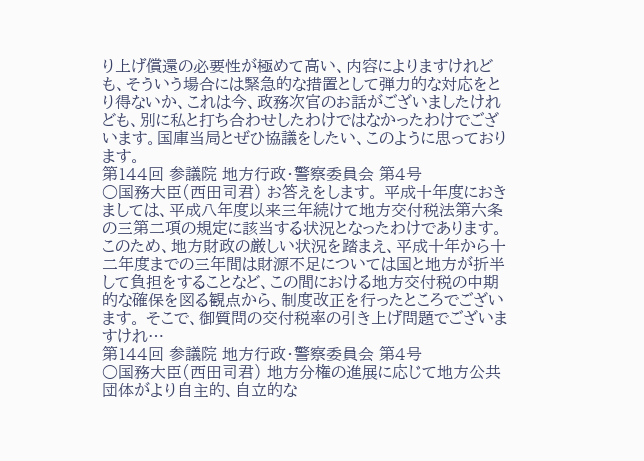り上げ償還の必要性が極めて高い、内容によりますけれども、そういう場合には緊急的な措置として弾力的な対応をとり得ないか、これは今、政務次官のお話がございましたけれども、別に私と打ち合わせしたわけではなかったわけでございます。国庫当局とぜひ協議をしたい、このように思っております。
第144回 参議院 地方行政・警察委員会 第4号
○国務大臣(西田司君) お答えをします。 平成十年度におきましては、平成八年度以来三年続けて地方交付税法第六条の三第二項の規定に該当する状況となったわけであります。このため、地方財政の厳しい状況を踏まえ、平成十年から十二年度までの三年間は財源不足については国と地方が折半して負担をすることなど、この間における地方交付税の中期的な確保を図る観点から、制度改正を行ったところでございます。 そこで、御質問の交付税率の引き上げ問題でございますけれ…
第144回 参議院 地方行政・警察委員会 第4号
○国務大臣(西田司君) 地方分権の進展に応じて地方公共団体がより自主的、自立的な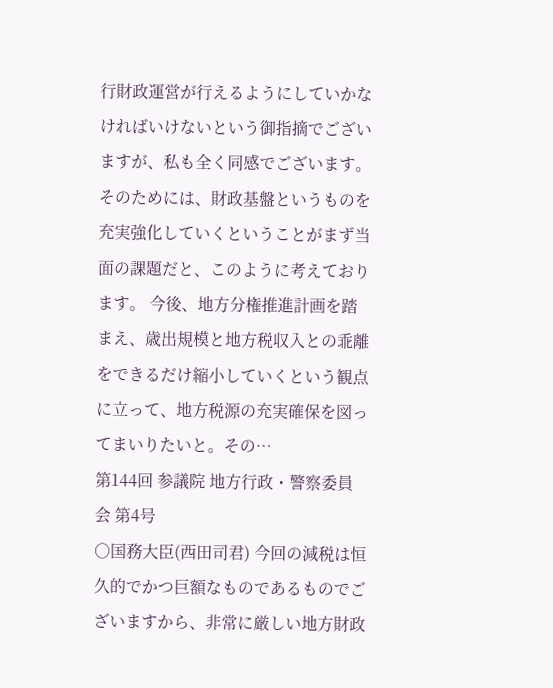行財政運営が行えるようにしていかなければいけないという御指摘でございますが、私も全く同感でございます。そのためには、財政基盤というものを充実強化していくということがまず当面の課題だと、このように考えております。 今後、地方分権推進計画を踏まえ、歳出規模と地方税収入との乖離をできるだけ縮小していくという観点に立って、地方税源の充実確保を図ってまいりたいと。その…
第144回 参議院 地方行政・警察委員会 第4号
○国務大臣(西田司君) 今回の減税は恒久的でかつ巨額なものであるものでございますから、非常に厳しい地方財政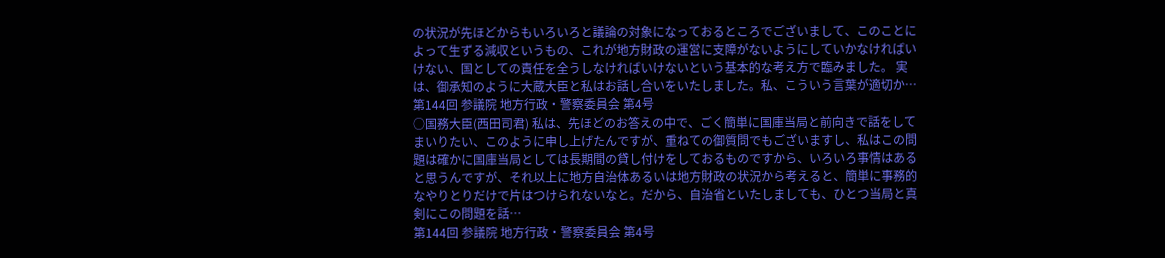の状況が先ほどからもいろいろと議論の対象になっておるところでございまして、このことによって生ずる減収というもの、これが地方財政の運営に支障がないようにしていかなければいけない、国としての責任を全うしなければいけないという基本的な考え方で臨みました。 実は、御承知のように大蔵大臣と私はお話し合いをいたしました。私、こういう言葉が適切か…
第144回 参議院 地方行政・警察委員会 第4号
○国務大臣(西田司君) 私は、先ほどのお答えの中で、ごく簡単に国庫当局と前向きで話をしてまいりたい、このように申し上げたんですが、重ねての御質問でもございますし、私はこの問題は確かに国庫当局としては長期間の貸し付けをしておるものですから、いろいろ事情はあると思うんですが、それ以上に地方自治体あるいは地方財政の状況から考えると、簡単に事務的なやりとりだけで片はつけられないなと。だから、自治省といたしましても、ひとつ当局と真剣にこの問題を話…
第144回 参議院 地方行政・警察委員会 第4号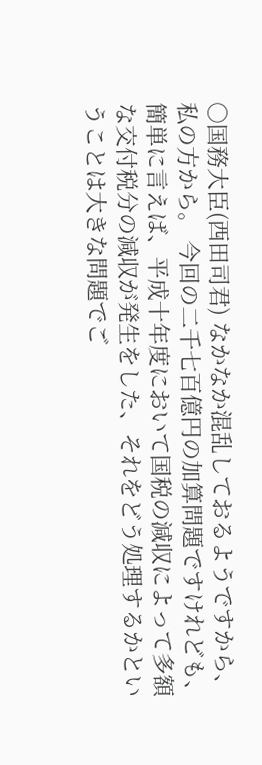○国務大臣(西田司君) なかなか混乱しておるようですから、私の方から。 今回の二千七百億円の加算問題ですけれども、簡単に言えば、平成十年度において国税の減収によって多額な交付税分の減収が発生をした、それをどう処理するかということは大きな問題でご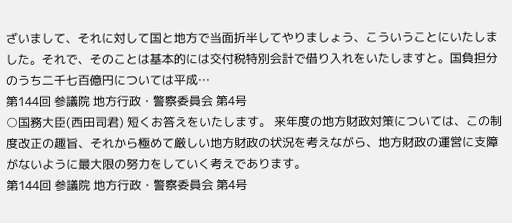ざいまして、それに対して国と地方で当面折半してやりましょう、こういうことにいたしました。それで、そのことは基本的には交付税特別会計で借り入れをいたしますと。国負担分のうち二千七百億円については平成…
第144回 参議院 地方行政・警察委員会 第4号
○国務大臣(西田司君) 短くお答えをいたします。 来年度の地方財政対策については、この制度改正の趣旨、それから極めて厳しい地方財政の状況を考えながら、地方財政の運営に支障がないように最大限の努力をしていく考えであります。
第144回 参議院 地方行政・警察委員会 第4号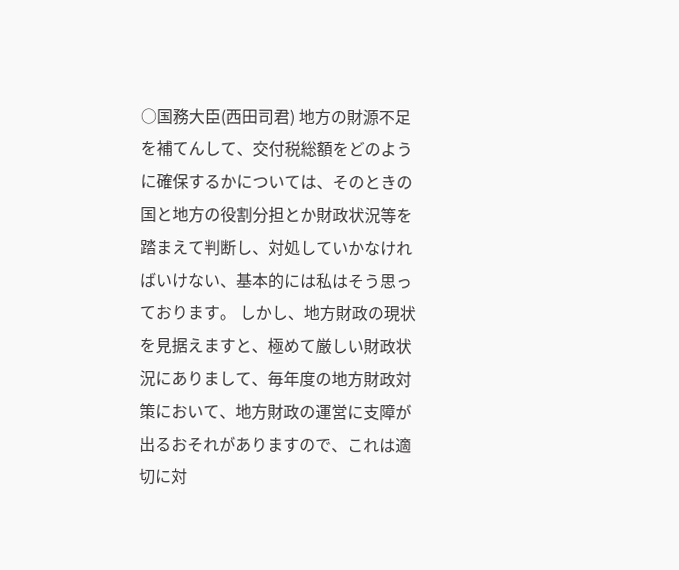○国務大臣(西田司君) 地方の財源不足を補てんして、交付税総額をどのように確保するかについては、そのときの国と地方の役割分担とか財政状況等を踏まえて判断し、対処していかなければいけない、基本的には私はそう思っております。 しかし、地方財政の現状を見据えますと、極めて厳しい財政状況にありまして、毎年度の地方財政対策において、地方財政の運営に支障が出るおそれがありますので、これは適切に対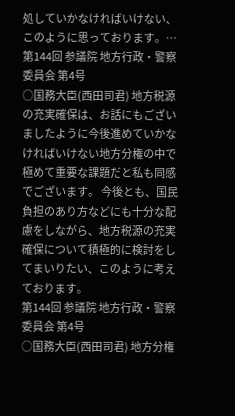処していかなければいけない、このように思っております。…
第144回 参議院 地方行政・警察委員会 第4号
○国務大臣(西田司君) 地方税源の充実確保は、お話にもございましたように今後進めていかなければいけない地方分権の中で極めて重要な課題だと私も同感でございます。 今後とも、国民負担のあり方などにも十分な配慮をしながら、地方税源の充実確保について積極的に検討をしてまいりたい、このように考えております。
第144回 参議院 地方行政・警察委員会 第4号
○国務大臣(西田司君) 地方分権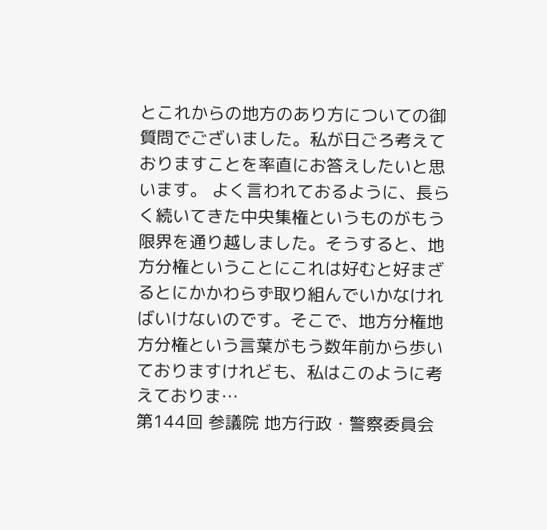とこれからの地方のあり方についての御質問でございました。私が日ごろ考えておりますことを率直にお答えしたいと思います。 よく言われておるように、長らく続いてきた中央集権というものがもう限界を通り越しました。そうすると、地方分権ということにこれは好むと好まざるとにかかわらず取り組んでいかなければいけないのです。そこで、地方分権地方分権という言葉がもう数年前から歩いておりますけれども、私はこのように考えておりま…
第144回 参議院 地方行政・警察委員会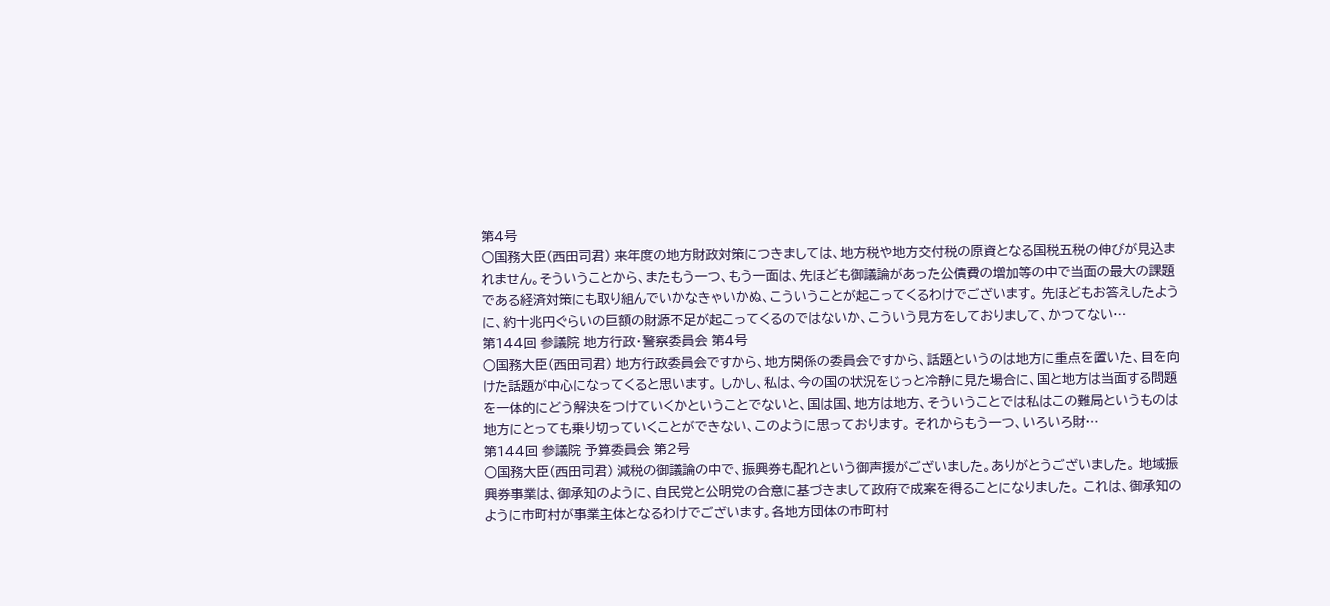第4号
○国務大臣(西田司君) 来年度の地方財政対策につきましては、地方税や地方交付税の原資となる国税五税の伸びが見込まれません。そういうことから、またもう一つ、もう一面は、先ほども御議論があった公債費の増加等の中で当面の最大の課題である経済対策にも取り組んでいかなきゃいかぬ、こういうことが起こってくるわけでございます。 先ほどもお答えしたように、約十兆円ぐらいの巨額の財源不足が起こってくるのではないか、こういう見方をしておりまして、かつてない…
第144回 参議院 地方行政・警察委員会 第4号
○国務大臣(西田司君) 地方行政委員会ですから、地方関係の委員会ですから、話題というのは地方に重点を置いた、目を向けた話題が中心になってくると思います。 しかし、私は、今の国の状況をじっと冷静に見た場合に、国と地方は当面する問題を一体的にどう解決をつけていくかということでないと、国は国、地方は地方、そういうことでは私はこの難局というものは地方にとっても乗り切っていくことができない、このように思っております。 それからもう一つ、いろいろ財…
第144回 参議院 予算委員会 第2号
○国務大臣(西田司君) 減税の御議論の中で、振興券も配れという御声援がございました。ありがとうございました。 地域振興券事業は、御承知のように、自民党と公明党の合意に基づきまして政府で成案を得ることになりました。 これは、御承知のように市町村が事業主体となるわけでございます。各地方団体の市町村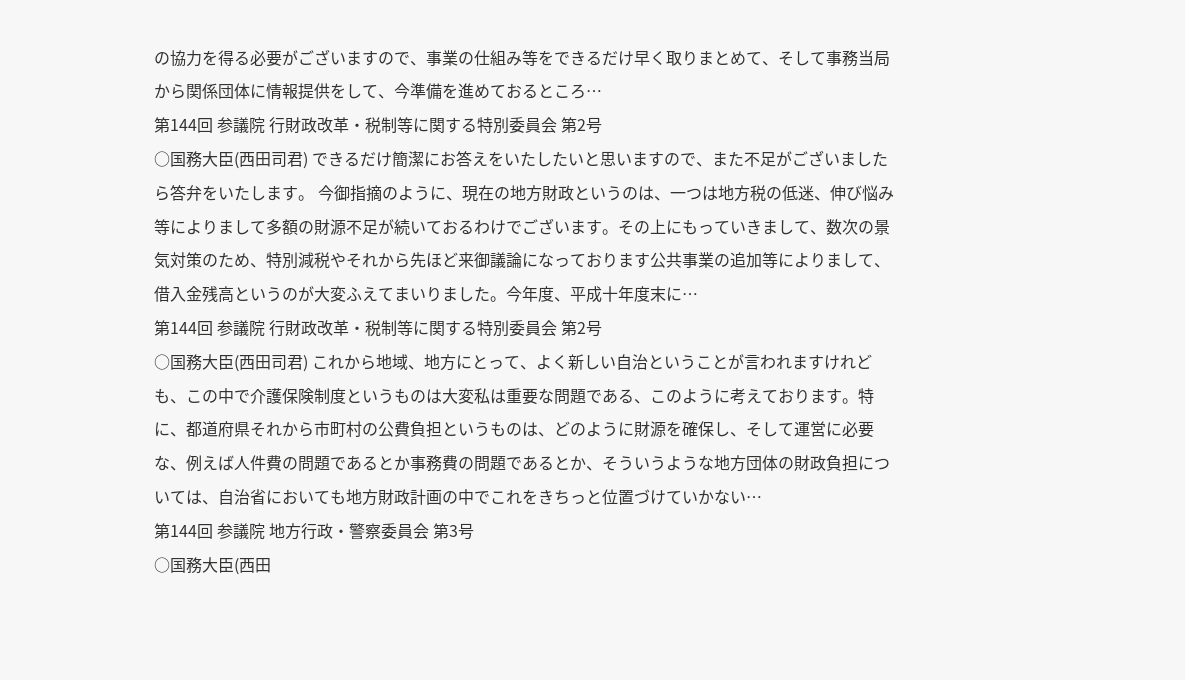の協力を得る必要がございますので、事業の仕組み等をできるだけ早く取りまとめて、そして事務当局から関係団体に情報提供をして、今準備を進めておるところ…
第144回 参議院 行財政改革・税制等に関する特別委員会 第2号
○国務大臣(西田司君) できるだけ簡潔にお答えをいたしたいと思いますので、また不足がございましたら答弁をいたします。 今御指摘のように、現在の地方財政というのは、一つは地方税の低迷、伸び悩み等によりまして多額の財源不足が続いておるわけでございます。その上にもっていきまして、数次の景気対策のため、特別減税やそれから先ほど来御議論になっております公共事業の追加等によりまして、借入金残高というのが大変ふえてまいりました。今年度、平成十年度末に…
第144回 参議院 行財政改革・税制等に関する特別委員会 第2号
○国務大臣(西田司君) これから地域、地方にとって、よく新しい自治ということが言われますけれども、この中で介護保険制度というものは大変私は重要な問題である、このように考えております。特に、都道府県それから市町村の公費負担というものは、どのように財源を確保し、そして運営に必要な、例えば人件費の問題であるとか事務費の問題であるとか、そういうような地方団体の財政負担については、自治省においても地方財政計画の中でこれをきちっと位置づけていかない…
第144回 参議院 地方行政・警察委員会 第3号
○国務大臣(西田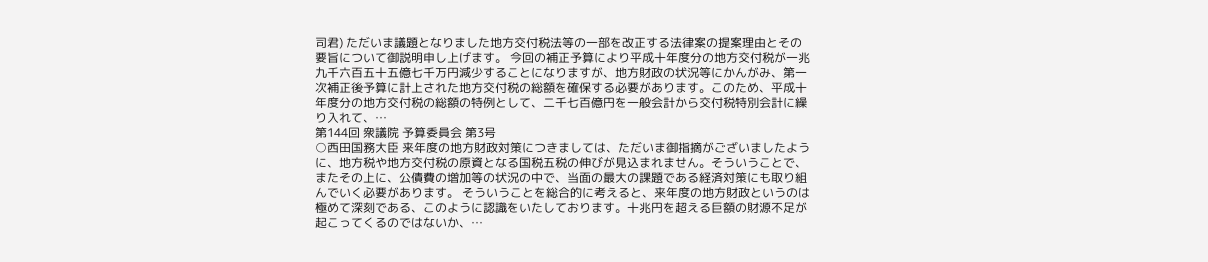司君) ただいま議題となりました地方交付税法等の一部を改正する法律案の提案理由とその要旨について御説明申し上げます。 今回の補正予算により平成十年度分の地方交付税が一兆九千六百五十五億七千万円減少することになりますが、地方財政の状況等にかんがみ、第一次補正後予算に計上された地方交付税の総額を確保する必要があります。このため、平成十年度分の地方交付税の総額の特例として、二千七百億円を一般会計から交付税特別会計に繰り入れて、…
第144回 衆議院 予算委員会 第3号
○西田国務大臣 来年度の地方財政対策につきましては、ただいま御指摘がございましたように、地方税や地方交付税の原資となる国税五税の伸びが見込まれません。そういうことで、またその上に、公債費の増加等の状況の中で、当面の最大の課題である経済対策にも取り組んでいく必要があります。 そういうことを総合的に考えると、来年度の地方財政というのは極めて深刻である、このように認識をいたしております。十兆円を超える巨額の財源不足が起こってくるのではないか、…